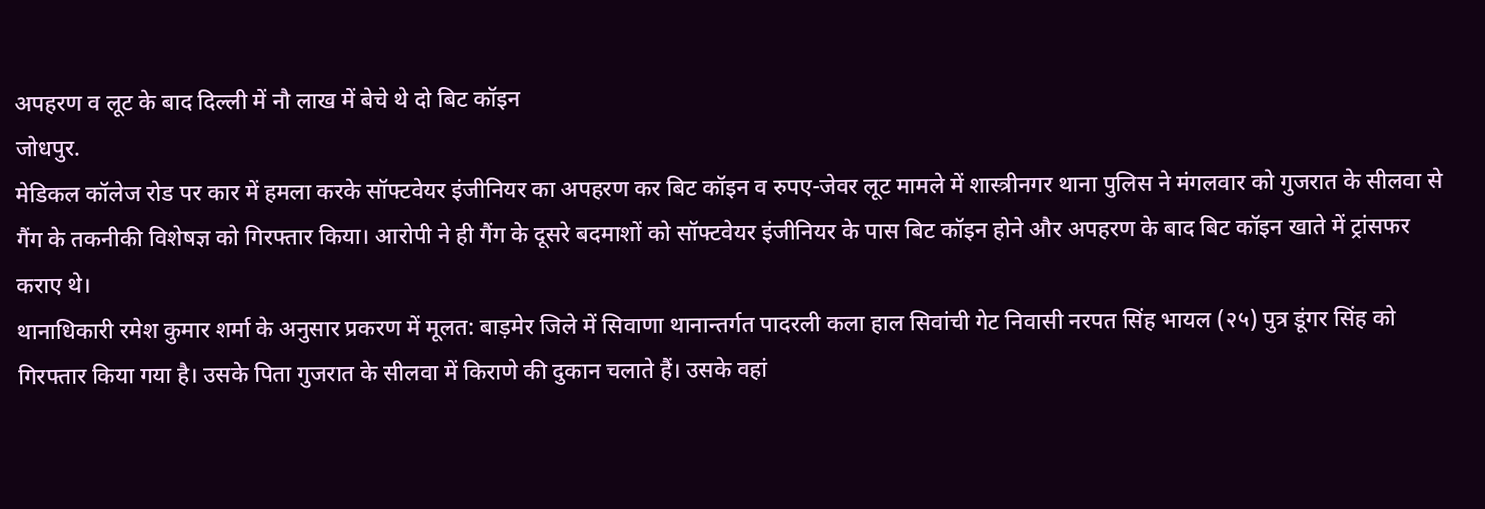अपहरण व लूट के बाद दिल्ली में नौ लाख में बेचे थे दो बिट कॉइन
जोधपुर.
मेडिकल कॉलेज रोड पर कार में हमला करके सॉफ्टवेयर इंजीनियर का अपहरण कर बिट कॉइन व रुपए-जेवर लूट मामले में शास्त्रीनगर थाना पुलिस ने मंगलवार को गुजरात के सीलवा से गैंग के तकनीकी विशेषज्ञ को गिरफ्तार किया। आरोपी ने ही गैंग के दूसरे बदमाशों को सॉफ्टवेयर इंजीनियर के पास बिट कॉइन होने और अपहरण के बाद बिट कॉइन खाते में ट्रांसफर कराए थे।
थानाधिकारी रमेश कुमार शर्मा के अनुसार प्रकरण में मूलत: बाड़मेर जिले में सिवाणा थानान्तर्गत पादरली कला हाल सिवांची गेट निवासी नरपत सिंह भायल (२५) पुत्र डूंगर सिंह को गिरफ्तार किया गया है। उसके पिता गुजरात के सीलवा में किराणे की दुकान चलाते हैं। उसके वहां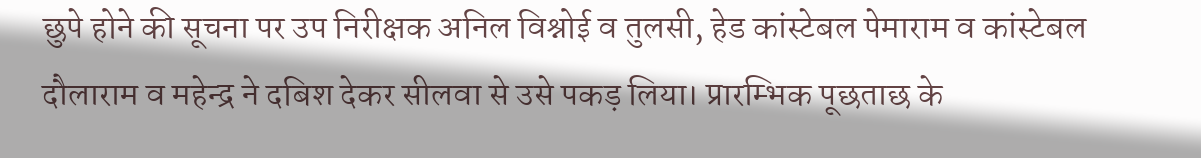छुपे होने की सूचना पर उप निरीक्षक अनिल विश्नोई व तुलसी, हेड कांस्टेबल पेमाराम व कांस्टेबल दौलाराम व महेन्द्र ने दबिश देकर सीलवा से उसे पकड़ लिया। प्रारम्भिक पूछताछ के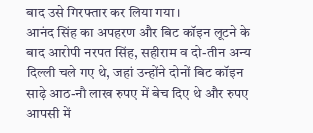बाद उसे गिरफ्तार कर लिया गया।
आनंद सिंह का अपहरण और बिट कॉइन लूटने के बाद आरोपी नरपत सिंह, सहीराम व दो-तीन अन्य दिल्ली चले गए थे, जहां उन्होंने दोनों बिट कॉइन साढ़े आठ-नौ लाख रुपए में बेच दिए थे और रुपए आपसी में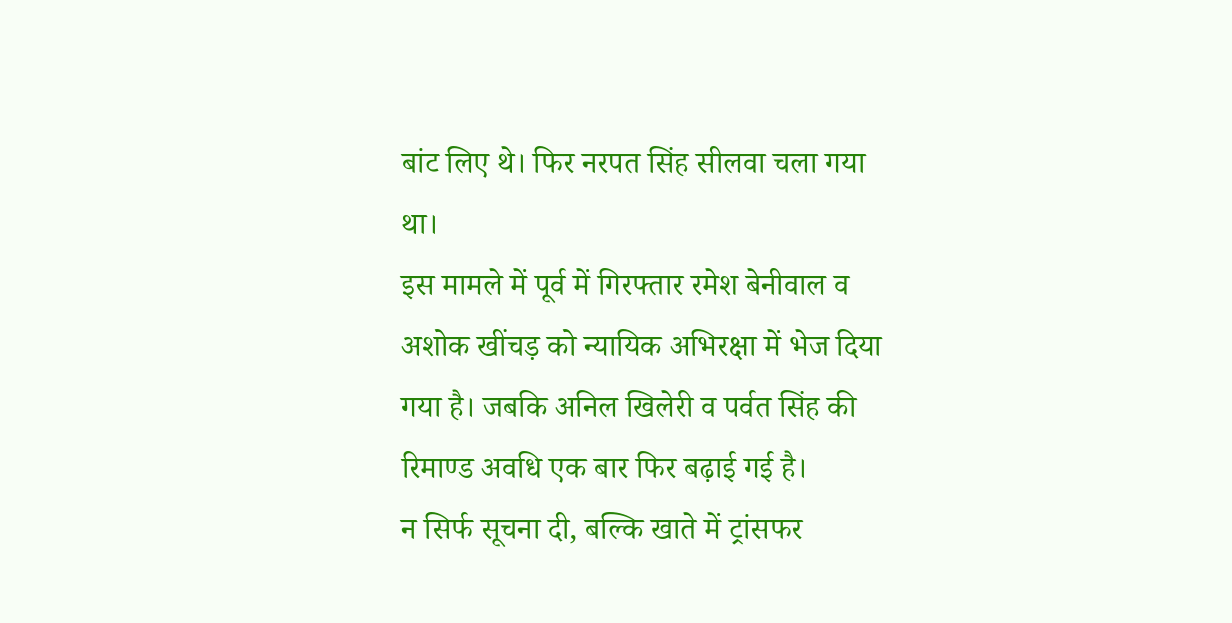बांट लिए थे। फिर नरपत सिंह सीलवा चला गया था।
इस मामले में पूर्व में गिरफ्तार रमेश बेनीवाल व अशोक खींचड़ को न्यायिक अभिरक्षा में भेज दिया गया है। जबकि अनिल खिलेरी व पर्वत सिंह की रिमाण्ड अवधि एक बार फिर बढ़ाई गई है।
न सिर्फ सूचना दी, बल्कि खाते में ट्रांसफर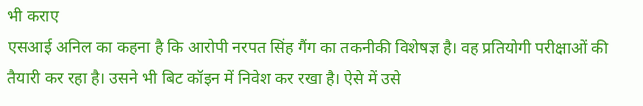भी कराए
एसआई अनिल का कहना है कि आरोपी नरपत सिंह गैंग का तकनीकी विशेषज्ञ है। वह प्रतियोगी परीक्षाओं की तैयारी कर रहा है। उसने भी बिट कॉइन में निवेश कर रखा है। ऐसे में उसे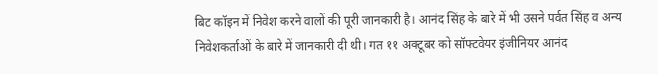बिट कॉइन में निवेश करने वालों की पूरी जानकारी है। आनंद सिंह के बारे में भी उसने पर्वत सिंह व अन्य निवेशकर्ताओं के बारे में जानकारी दी थी। गत ११ अक्टूबर को सॉफ्टवेयर इंजीनियर आनंद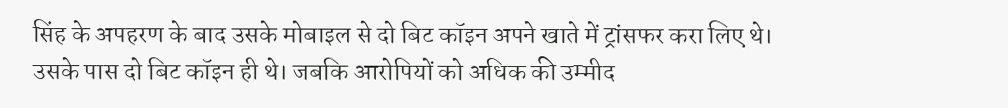सिंह के अपहरण के बाद उसके मोबाइल से दो बिट कॉइन अपने खाते में ट्रांसफर करा लिए थे। उसके पास दो बिट कॉइन ही थे। जबकि आरोपियों को अधिक की उम्मीद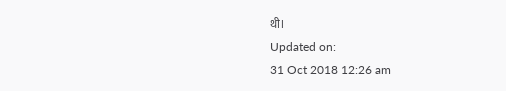थी।
Updated on:
31 Oct 2018 12:26 am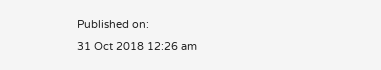Published on:
31 Oct 2018 12:26 am